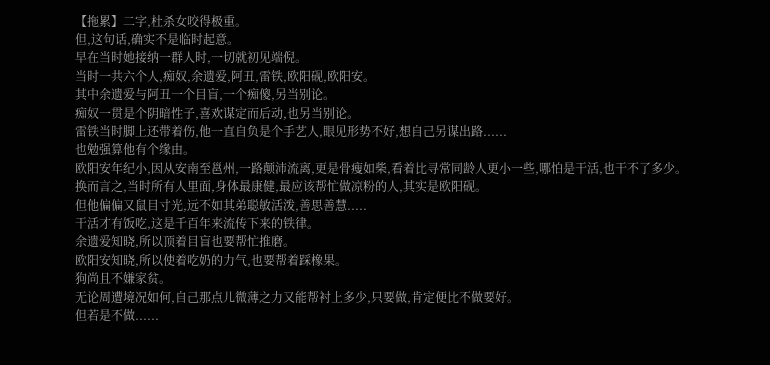【拖累】二字,杜杀女咬得极重。
但,这句话,确实不是临时起意。
早在当时她接纳一群人时,一切就初见端倪。
当时一共六个人,痴奴,余遗爱,阿丑,雷铁,欧阳砚,欧阳安。
其中余遗爱与阿丑一个目盲,一个痴傻,另当别论。
痴奴一贯是个阴暗性子,喜欢谋定而后动,也另当别论。
雷铁当时脚上还带着伤,他一直自负是个手艺人,眼见形势不好,想自己另谋出路......
也勉强算他有个缘由。
欧阳安年纪小,因从安南至邕州,一路颠沛流离,更是骨瘦如柴,看着比寻常同龄人更小一些,哪怕是干活,也干不了多少。
换而言之,当时所有人里面,身体最康健,最应该帮忙做凉粉的人,其实是欧阳砚。
但他偏偏又鼠目寸光,远不如其弟聪敏活泼,善思善慧.....
干活才有饭吃,这是千百年来流传下来的铁律。
余遗爱知晓,所以顶着目盲也要帮忙推磨。
欧阳安知晓,所以使着吃奶的力气,也要帮着踩橡果。
狗尚且不嫌家贫。
无论周遭境况如何,自己那点儿微薄之力又能帮衬上多少,只要做,肯定便比不做要好。
但若是不做......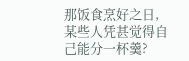那饭食烹好之日,某些人凭甚觉得自己能分一杯羹?